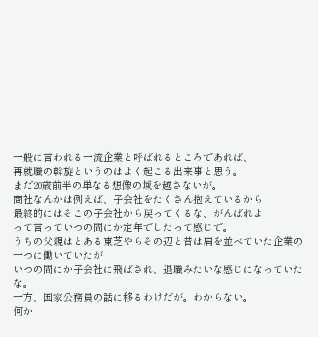一般に言われる一流企業と呼ばれるところであれば、
再就職の斡旋というのはよく起こる出来事と思う。
まだ20歳前半の単なる想像の域を越さないが。
商社なんかは例えば、子会社をたくさん抱えているから
最終的にはそこの子会社から戻ってくるな、がんばれよ
って言っていつの間にか定年でしたって感じで。
うちの父親はとある東芝やらその辺と昔は肩を並べていた企業の一つに働いていたが
いつの間にか子会社に飛ばされ、退職みたいな感じになっていたな。
一方、国家公務員の話に移るわけだが。わからない。
何か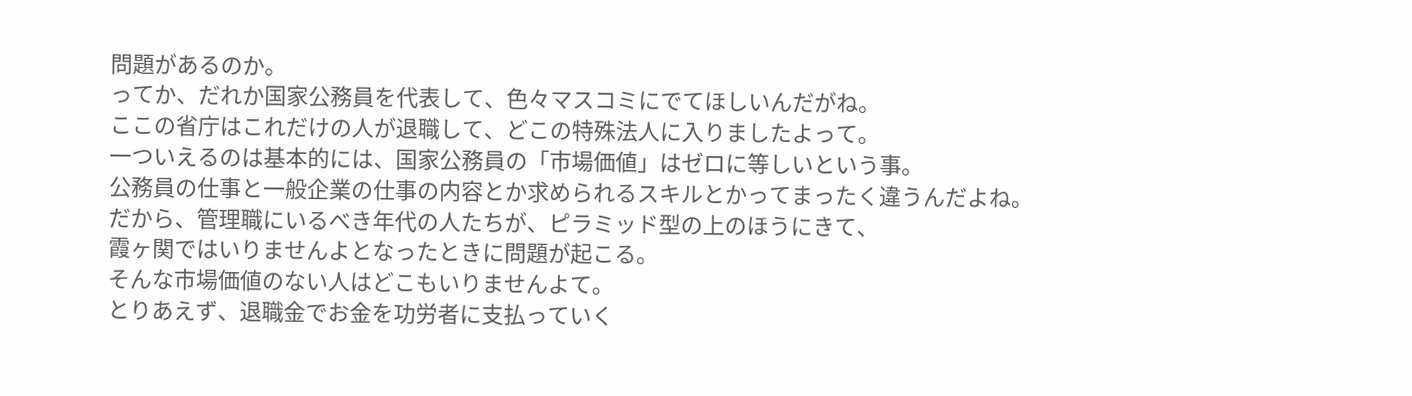問題があるのか。
ってか、だれか国家公務員を代表して、色々マスコミにでてほしいんだがね。
ここの省庁はこれだけの人が退職して、どこの特殊法人に入りましたよって。
一ついえるのは基本的には、国家公務員の「市場価値」はゼロに等しいという事。
公務員の仕事と一般企業の仕事の内容とか求められるスキルとかってまったく違うんだよね。
だから、管理職にいるべき年代の人たちが、ピラミッド型の上のほうにきて、
霞ヶ関ではいりませんよとなったときに問題が起こる。
そんな市場価値のない人はどこもいりませんよて。
とりあえず、退職金でお金を功労者に支払っていく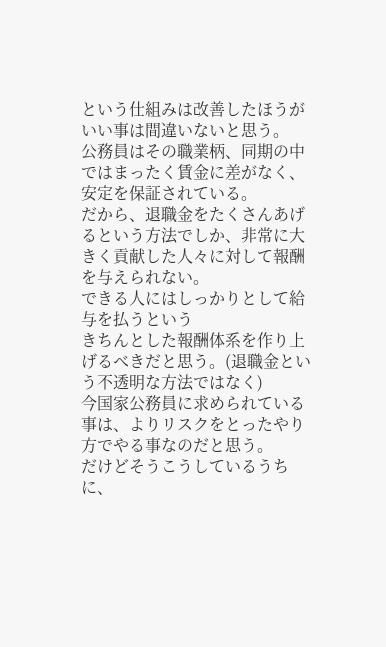という仕組みは改善したほうがいい事は間違いないと思う。
公務員はその職業柄、同期の中ではまったく賃金に差がなく、安定を保証されている。
だから、退職金をたくさんあげるという方法でしか、非常に大きく貢献した人々に対して報酬を与えられない。
できる人にはしっかりとして給与を払うという
きちんとした報酬体系を作り上げるべきだと思う。(退職金という不透明な方法ではなく)
今国家公務員に求められている事は、よりリスクをとったやり方でやる事なのだと思う。
だけどそうこうしているうちに、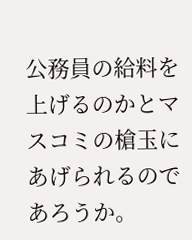公務員の給料を上げるのかとマスコミの槍玉にあげられるのであろうか。